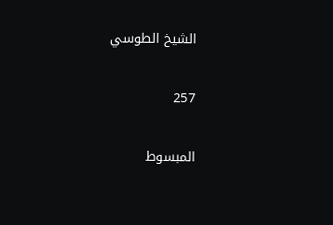الشيخ الطوسي

257

المبسوط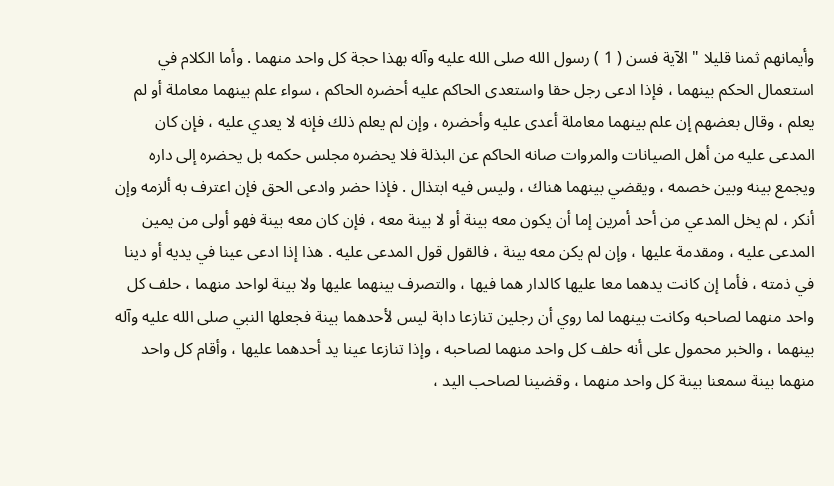وأيمانهم ثمنا قليلا " الآية فسن ( 1 ) رسول الله صلى الله عليه وآله بهذا حجة كل واحد منهما . وأما الكلام في استعمال الحكم بينهما ، فإذا ادعى رجل حقا واستعدى الحاكم عليه أحضره الحاكم ، سواء علم بينهما معاملة أو لم يعلم ، وقال بعضهم إن علم بينهما معاملة أعدى عليه وأحضره ، وإن لم يعلم ذلك فإنه لا يعدي عليه ، فإن كان المدعى عليه من أهل الصيانات والمروات صانه الحاكم عن البذلة فلا يحضره مجلس حكمه بل يحضره إلى داره ويجمع بينه وبين خصمه ، ويقضي بينهما هناك ، وليس فيه ابتذال . فإذا حضر وادعى الحق فإن اعترف به ألزمه وإن أنكر ، لم يخل المدعي من أحد أمرين إما أن يكون معه بينة أو لا بينة معه ، فإن كان معه بينة فهو أولى من يمين المدعى عليه ، ومقدمة عليها ، وإن لم يكن معه بينة ، فالقول قول المدعى عليه . هذا إذا ادعى عينا في يديه أو دينا في ذمته ، فأما إن كانت يدهما معا عليها كالدار هما فيها ، والتصرف بينهما عليها ولا بينة لواحد منهما ، حلف كل واحد منهما لصاحبه وكانت بينهما لما روي أن رجلين تنازعا دابة ليس لأحدهما بينة فجعلها النبي صلى الله عليه وآله بينهما ، والخبر محمول على أنه حلف كل واحد منهما لصاحبه ، وإذا تنازعا عينا يد أحدهما عليها ، وأقام كل واحد منهما بينة سمعنا بينة كل واحد منهما ، وقضينا لصاحب اليد ،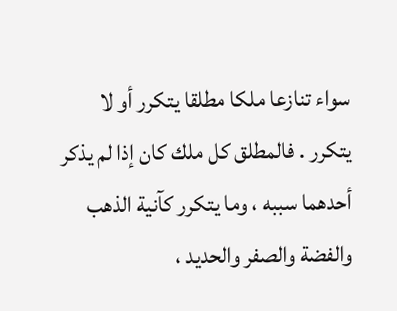سواء تنازعا ملكا مطلقا يتكرر أو لا يتكرر . فالمطلق كل ملك كان إذا لم يذكر أحدهما سببه ، وما يتكرر كآنية الذهب والفضة والصفر والحديد ،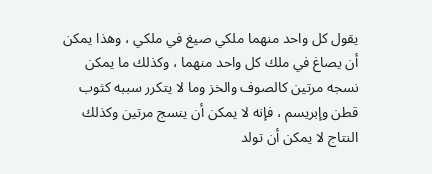يقول كل واحد منهما ملكي صيغ في ملكي ، وهذا يمكن أن يصاغ في ملك كل واحد منهما ، وكذلك ما يمكن نسجه مرتين كالصوف والخز وما لا يتكرر سببه كثوب قطن وإبريسم ، فإنه لا يمكن أن ينسج مرتين وكذلك النتاج لا يمكن أن تولد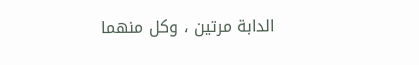الدابة مرتين ، وكل منهما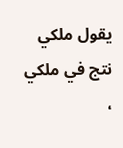يقول ملكي نتج في ملكي ،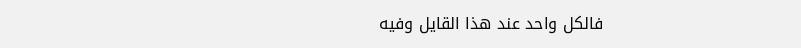فالكل واحد عند هذا القايل وفيه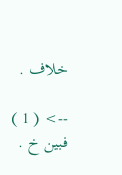خلاف .

--> ( 1 ) فبين خ .